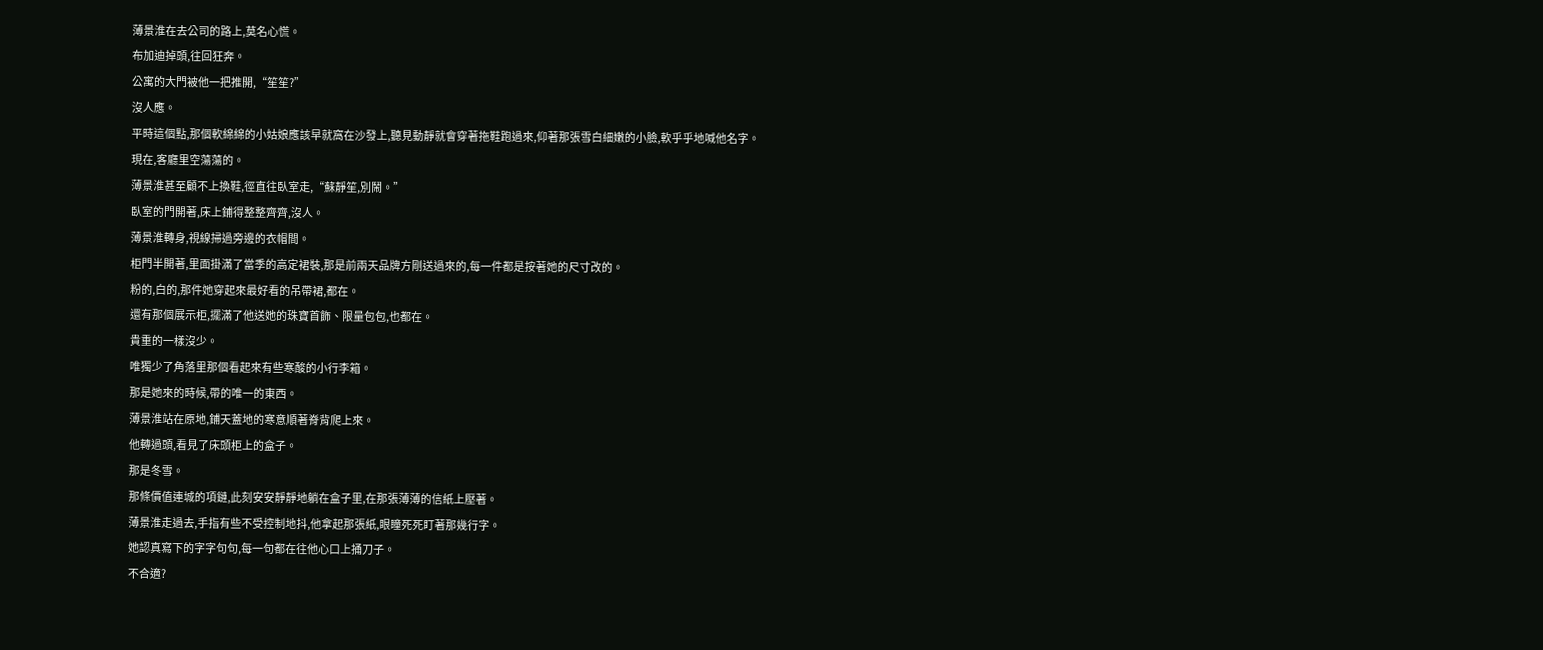薄景淮在去公司的路上,莫名心慌。
布加迪掉頭,往回狂奔。
公寓的大門被他一把推開,“笙笙?”
沒人應。
平時這個點,那個軟綿綿的小姑娘應該早就窩在沙發上,聽見動靜就會穿著拖鞋跑過來,仰著那張雪白細嫩的小臉,軟乎乎地喊他名字。
現在,客廳里空蕩蕩的。
薄景淮甚至顧不上換鞋,徑直往臥室走,“蘇靜笙,別鬧。”
臥室的門開著,床上鋪得整整齊齊,沒人。
薄景淮轉身,視線掃過旁邊的衣帽間。
柜門半開著,里面掛滿了當季的高定裙裝,那是前兩天品牌方剛送過來的,每一件都是按著她的尺寸改的。
粉的,白的,那件她穿起來最好看的吊帶裙,都在。
還有那個展示柜,擺滿了他送她的珠寶首飾、限量包包,也都在。
貴重的一樣沒少。
唯獨少了角落里那個看起來有些寒酸的小行李箱。
那是她來的時候,帶的唯一的東西。
薄景淮站在原地,鋪天蓋地的寒意順著脊背爬上來。
他轉過頭,看見了床頭柜上的盒子。
那是冬雪。
那條價值連城的項鏈,此刻安安靜靜地躺在盒子里,在那張薄薄的信紙上壓著。
薄景淮走過去,手指有些不受控制地抖,他拿起那張紙,眼瞳死死盯著那幾行字。
她認真寫下的字字句句,每一句都在往他心口上捅刀子。
不合適?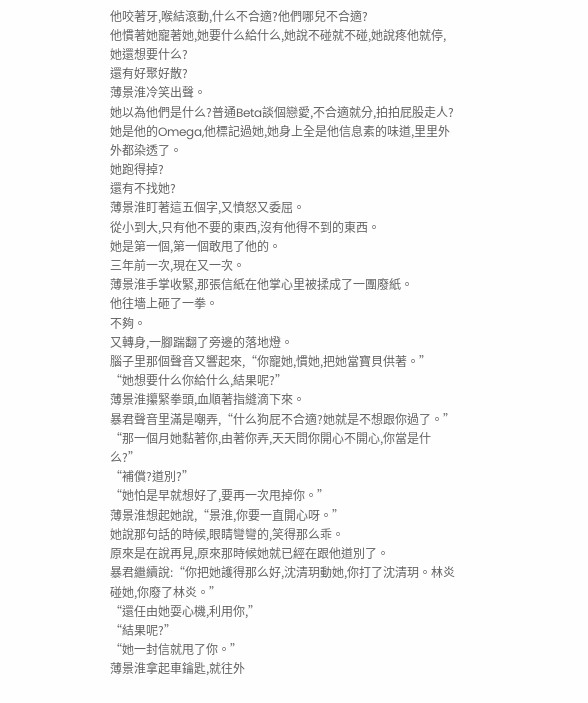他咬著牙,喉結滾動,什么不合適?他們哪兒不合適?
他慣著她寵著她,她要什么給什么,她說不碰就不碰,她說疼他就停,她還想要什么?
還有好聚好散?
薄景淮冷笑出聲。
她以為他們是什么?普通Beta談個戀愛,不合適就分,拍拍屁股走人?
她是他的Omega,他標記過她,她身上全是他信息素的味道,里里外外都染透了。
她跑得掉?
還有不找她?
薄景淮盯著這五個字,又憤怒又委屈。
從小到大,只有他不要的東西,沒有他得不到的東西。
她是第一個,第一個敢甩了他的。
三年前一次,現在又一次。
薄景淮手掌收緊,那張信紙在他掌心里被揉成了一團廢紙。
他往墻上砸了一拳。
不夠。
又轉身,一腳踹翻了旁邊的落地燈。
腦子里那個聲音又響起來,“你寵她,慣她,把她當寶貝供著。”
“她想要什么你給什么,結果呢?”
薄景淮攥緊拳頭,血順著指縫滴下來。
暴君聲音里滿是嘲弄,“什么狗屁不合適?她就是不想跟你過了。”
“那一個月她黏著你,由著你弄,天天問你開心不開心,你當是什么?”
“補償?道別?”
“她怕是早就想好了,要再一次甩掉你。”
薄景淮想起她說,“景淮,你要一直開心呀。”
她說那句話的時候,眼睛彎彎的,笑得那么乖。
原來是在說再見,原來那時候她就已經在跟他道別了。
暴君繼續說:“你把她護得那么好,沈清玥動她,你打了沈清玥。林炎碰她,你廢了林炎。”
“還任由她耍心機,利用你,”
“結果呢?”
“她一封信就甩了你。”
薄景淮拿起車鑰匙,就往外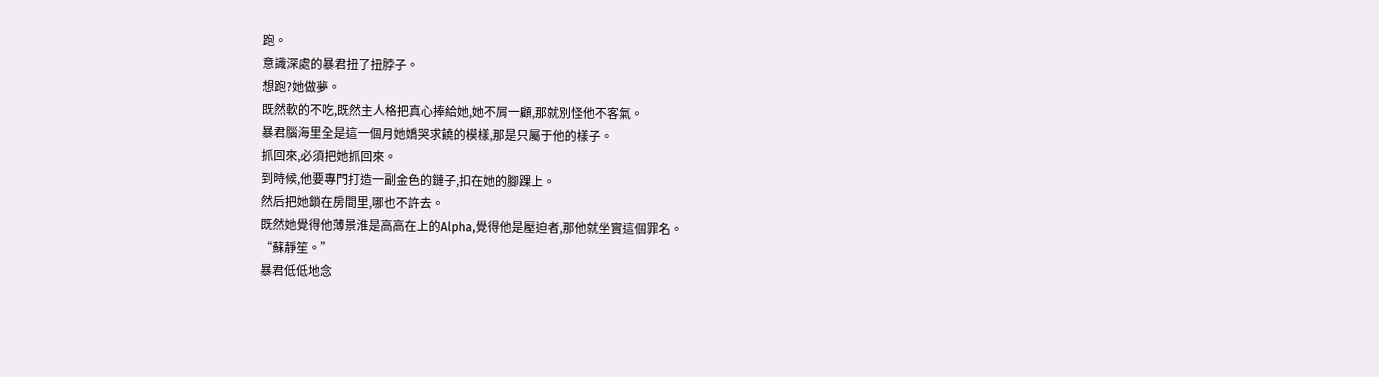跑。
意識深處的暴君扭了扭脖子。
想跑?她做夢。
既然軟的不吃,既然主人格把真心捧給她,她不屑一顧,那就別怪他不客氣。
暴君腦海里全是這一個月她嬌哭求饒的模樣,那是只屬于他的樣子。
抓回來,必須把她抓回來。
到時候,他要專門打造一副金色的鏈子,扣在她的腳踝上。
然后把她鎖在房間里,哪也不許去。
既然她覺得他薄景淮是高高在上的Alpha,覺得他是壓迫者,那他就坐實這個罪名。
“蘇靜笙。”
暴君低低地念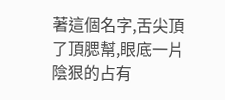著這個名字,舌尖頂了頂腮幫,眼底一片陰狠的占有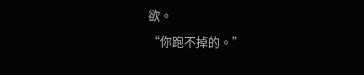欲。
“你跑不掉的。”